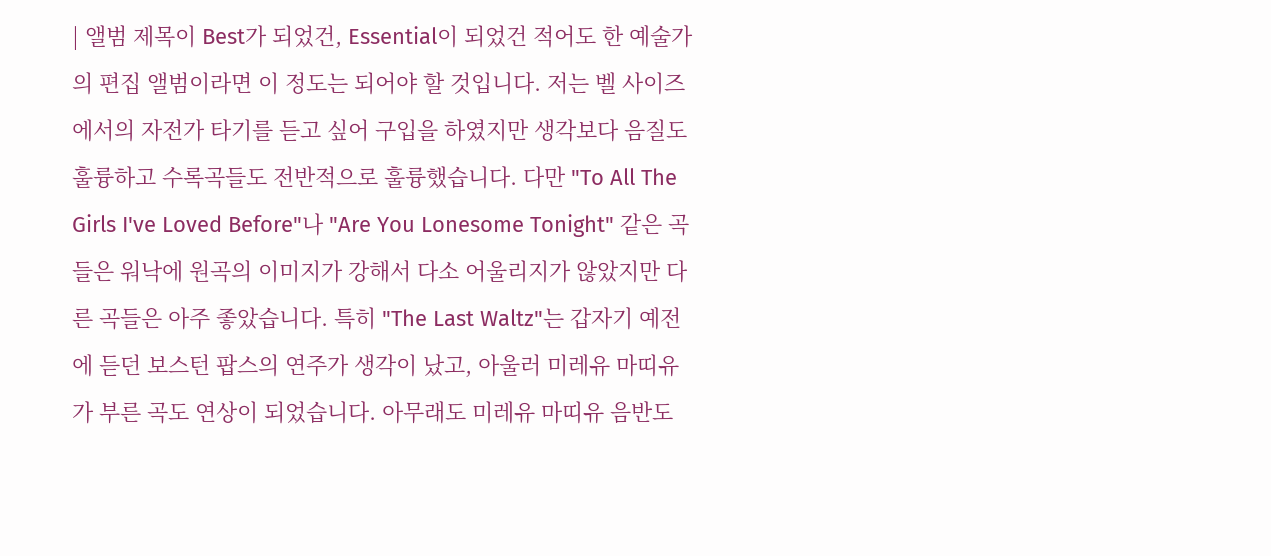| 앨범 제목이 Best가 되었건, Essential이 되었건 적어도 한 예술가의 편집 앨범이라면 이 정도는 되어야 할 것입니다. 저는 벨 사이즈에서의 자전가 타기를 듣고 싶어 구입을 하였지만 생각보다 음질도 훌륭하고 수록곡들도 전반적으로 훌륭했습니다. 다만 "To All The Girls I've Loved Before"나 "Are You Lonesome Tonight" 같은 곡들은 워낙에 원곡의 이미지가 강해서 다소 어울리지가 않았지만 다른 곡들은 아주 좋았습니다. 특히 "The Last Waltz"는 갑자기 예전에 듣던 보스턴 팝스의 연주가 생각이 났고, 아울러 미레유 마띠유가 부른 곡도 연상이 되었습니다. 아무래도 미레유 마띠유 음반도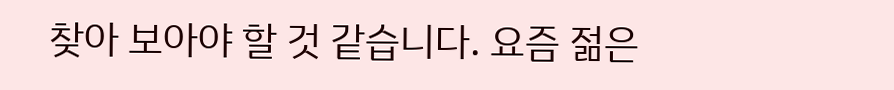찾아 보아야 할 것 같습니다. 요즘 젊은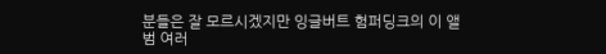분들은 잘 모르시겠지만 잉글버트 험퍼딩크의 이 앨범 여러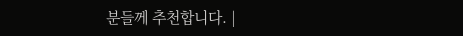분들께 추천합니다. |